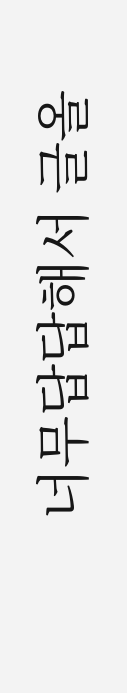너무답답해서 글올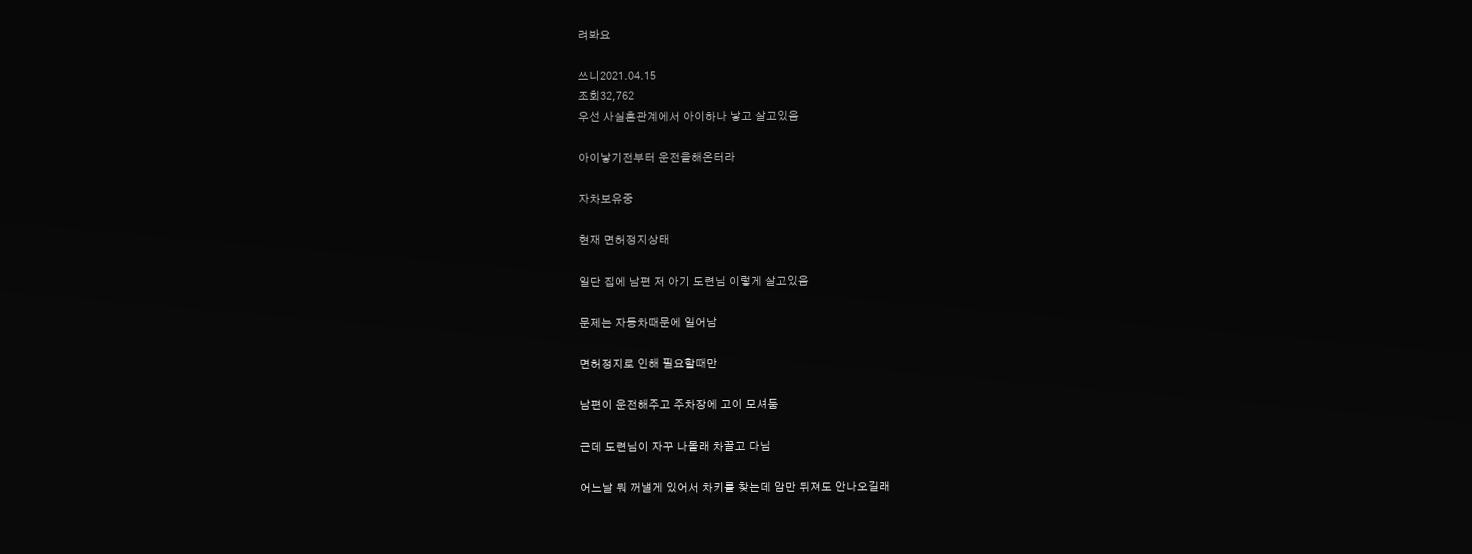려봐요

쓰니2021.04.15
조회32,762
우선 사실혼관계에서 아이하나 낳고 살고있음

아이낳기전부터 운전을해온터라

자차보유중

현재 면허정지상태

일단 집에 남편 저 아기 도련님 이렇게 살고있음

문제는 자동차때문에 일어남

면허정지로 인해 필요할때만

남편이 운전해주고 주차장에 고이 모셔둠

근데 도련님이 자꾸 나몰래 차끌고 다님

어느날 뭐 꺼낼게 있어서 차키를 찾는데 암만 뒤져도 안나오길래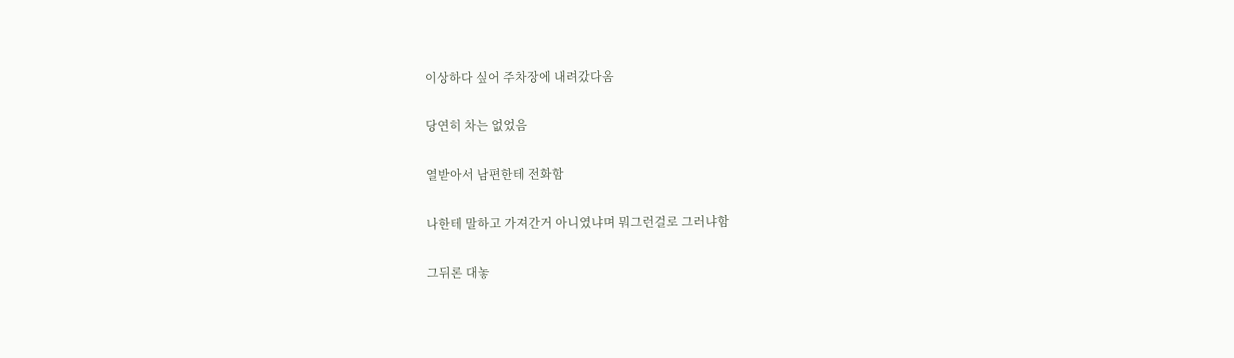이상하다 싶어 주차장에 내려갔다옴

당연히 차는 없었음

열받아서 남편한테 전화함

나한테 말하고 가져간거 아니였냐며 뭐그런걸로 그러냐함

그뒤론 대놓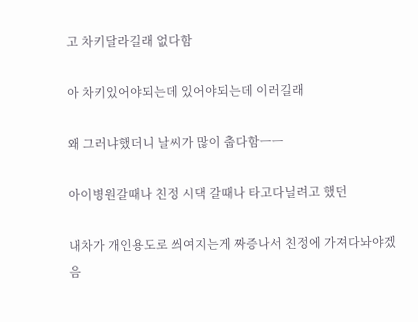고 차키달라길래 없다함

아 차키있어야되는데 있어야되는데 이러길래

왜 그러냐했더니 날씨가 많이 춥다함ㅡㅡ

아이병원갈때나 친정 시댁 갈때나 타고다닐려고 했던

내차가 개인용도로 씌여지는게 짜증나서 친정에 가져다놔야겠음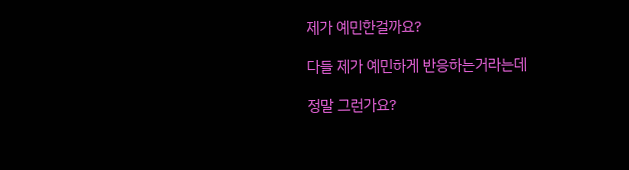제가 예민한걸까요?

다들 제가 예민하게 반응하는거라는데

정말 그런가요?